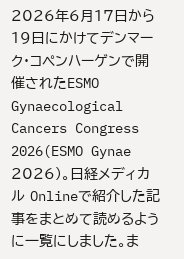2026年6月17日から19日にかけてデンマーク・コペンハーゲンで開催されたESMO Gynaecological Cancers Congress 2026(ESMO Gynae 2026)。日経メディカル Onlineで紹介した記事をまとめて読めるように一覧にしました。ま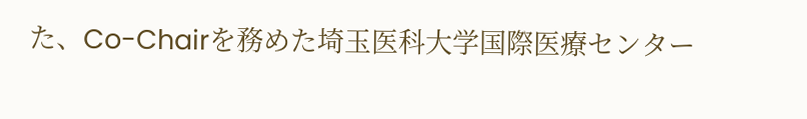た、Co-Chairを務めた埼玉医科大学国際医療センター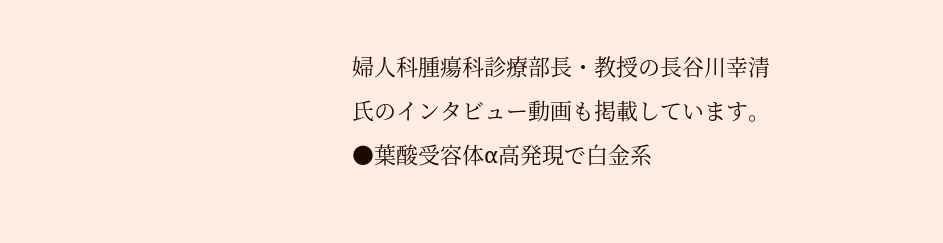婦人科腫瘍科診療部長・教授の長谷川幸清氏のインタビュー動画も掲載しています。●葉酸受容体α高発現で白金系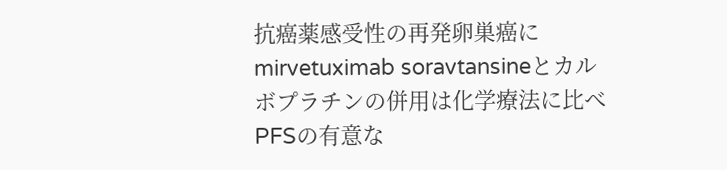抗癌薬感受性の再発卵巣癌にmirvetuximab soravtansineとカルボプラチンの併用は化学療法に比べPFSの有意な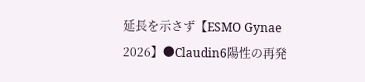延長を示さず【ESMO Gynae 2026】●Claudin6陽性の再発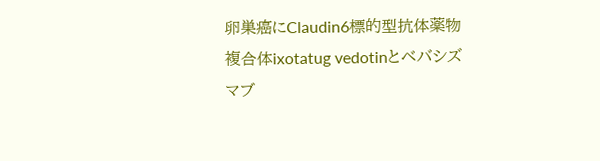卵巣癌にClaudin6標的型抗体薬物複合体ixotatug vedotinとベバシズマブ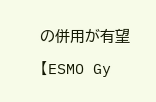の併用が有望【ESMO Gy